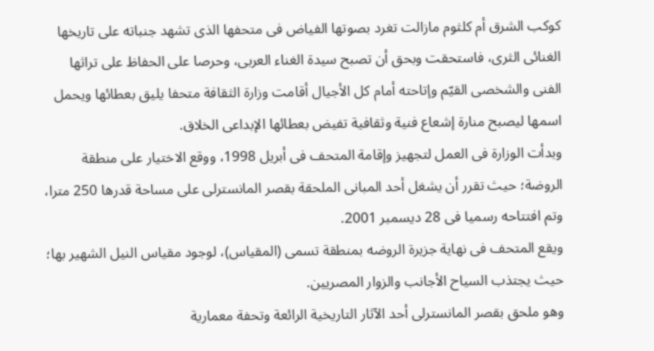كوكب الشرق أم كلثوم مازالت تغرد بصوتها الفياض فى متحفها الذى تشهد جنباته على تاريخها الغنائى الثرى، فاستحقت وبحق أن تصبح سيدة الغناء العربى، وحرصا على الحفاظ على تراثها الفنى والشخصى القيّم وإتاحته أمام كل الأجيال أقامت وزارة الثقافة متحفا يليق بعطائها ويحمل اسمها ليصبح منارة إشعاع فنية وثقافية تفيض بعطائها الإبداعى الخلاق.
وبدأت الوزارة فى العمل لتجهيز وإقامة المتحف فى أبريل 1998، ووقع الاختيار على منطقة الروضة؛ حيث تقرر أن يشغل أحد المبانى الملحقة بقصر المانسترلى على مساحة قدرها 250 مترا، وتم افتتاحه رسميا فى 28 ديسمبر 2001.
ويقع المتحف فى نهاية جزيرة الروضه بمنطقة تسمى (المقياس)، لوجود مقياس النيل الشهير بها؛ حيث يجتذب السياح الأجانب والزوار المصريين.
وهو ملحق بقصر المانسترلى أحد الآثار التاريخية الرائعة وتحفة معمارية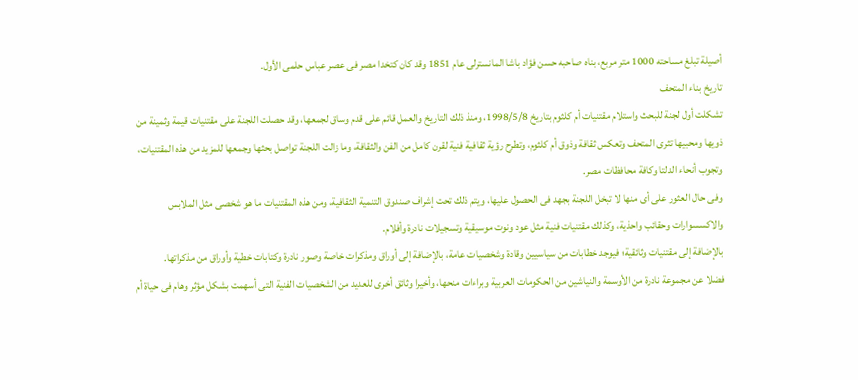أصيلة تبلغ مساحته 1000 متر مربع، بناه صاحبه حسن فؤاد باشا المانسترلى عام 1851 وقد كان كتخدا مصر فى عصر عباس حلمى الأول.
تاريخ بناء المتحف
تشكلت أول لجنة للبحث واستلام مقتنيات أم كلثوم بتاريخ 1998/5/8، ومنذ ذلك التاريخ والعمل قائم على قدم وساق لجمعها، وقد حصلت اللجنة على مقتنيات قيمة وثمينة من ذويها ومحبيها تثرى المتحف وتعكس ثقافة وذوق أم كلثوم، وتطرح رؤية ثقافية فنية لقرن كامل من الفن والثقافة، وما زالت اللجنة تواصل بحثها وجمعها للمزيد من هذه المقتنيات، وتجوب أنحاء الدلتا وكافة محافظات مصر.
وفى حال العثور على أى منها لا تبخل اللجنة بجهد فى الحصول عليها، ويتم ذلك تحت إشراف صندوق التنمية الثقافية، ومن هذه المقتنيات ما هو شخصى مثل الملابس والاكسسوارات وحقائب واحذية، وكذلك مقتنيات فنية مثل عود ونوت موسيقية وتسجيلات نادرة وأفلام.
بالإضافة إلى مقتنيات وثائقية؛ فيوجد خطابات من سياسيين وقادة وشخصيات عامة، بالإضافة إلى أوراق ومذكرات خاصة وصور نادرة وكتابات خطية وأوراق من مذكراتها.
فضلا عن مجموعة نادرة من الأوسمة والنياشين من الحكومات العربية وبراءات منحها، وأخيرا وثائق أخرى للعديد من الشخصيات الفنية التى أسهمت بشكل مؤثر وهام فى حياة أم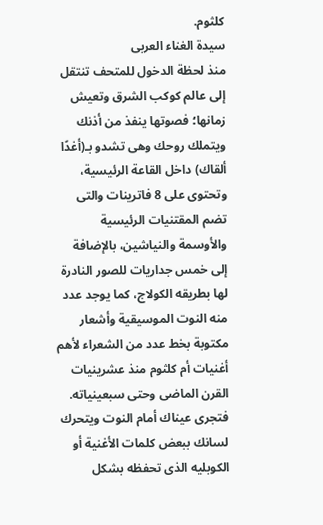كلثوم.
سيدة الغناء العربى
منذ لحظة الدخول للمتحف تنتقل إلى عالم كوكب الشرق وتعيش زمانها؛ فصوتها ينفذ من أذنك ويتملك روحك وهى تشدو بـ(أغدًا ألقاك) داخل القاعة الرئيسية، وتحتوى على 8 فاترينات والتى تضم المقتنيات الرئيسية والأوسمة والنياشين، بالإضافة إلى خمس جداريات للصور النادرة لها بطريقه الكولاج، كما يوجد عدد منه النوت الموسيقية وأشعار مكتوبة بخط عدد من الشعراء لأهم أغنيات أم كلثوم منذ عشرينيات القرن الماضى وحتى سبعينياته.
فتجرى عيناك أمام النوت ويتحرك لسانك ببعض كلمات الأغنية أو الكوبليه الذى تحفظه بشكل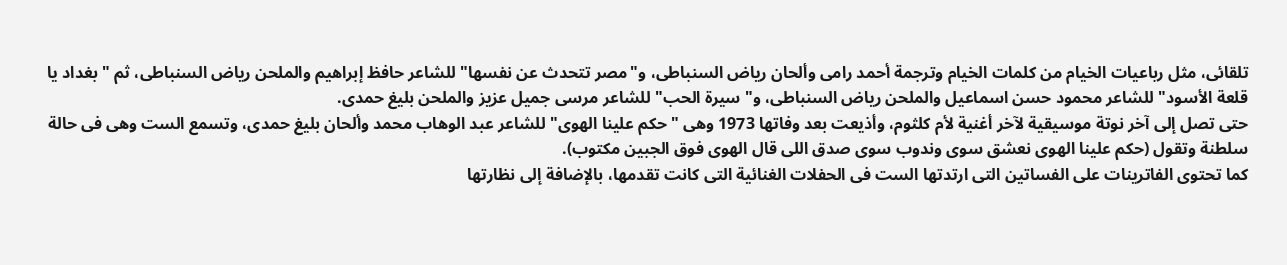تلقائى، مثل رباعيات الخيام من كلمات الخيام وترجمة أحمد رامى وألحان رياض السنباطى، و"مصر تتحدث عن نفسها" للشاعر حافظ إبراهيم والملحن رياض السنباطى، ثم "بغداد يا قلعة الأسود" للشاعر محمود حسن اسماعيل والملحن رياض السنباطى، و"سيرة الحب" للشاعر مرسى جميل عزيز والملحن بليغ حمدى.
حتى تصل إلى آخر نوتة موسيقية لآخر أغنية لأم كلثوم، وأذيعت بعد وفاتها 1973 وهى "حكم علينا الهوى" للشاعر عبد الوهاب محمد وألحان بليغ حمدى، وتسمع الست وهى فى حالة سلطنة وتقول (حكم علينا الهوى نعشق سوى وندوب سوى صدق اللى قال الهوى فوق الجبين مكتوب).
كما تحتوى الفاترينات على الفساتين التى ارتدتها الست فى الحفلات الغنائية التى كانت تقدمها، بالإضافة إلى نظارتها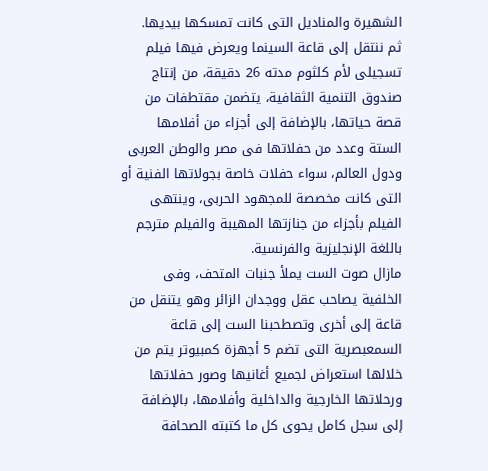الشهيرة والمناديل التى كانت تمسكها بيديها.
ثم ننتقل إلى قاعة السينما ويعرض فيها فيلم تسجيلى لأم كلثوم مدته 26 دقيقة، من إنتاج صندوق التنمية الثقافية، يتضمن مقتطفات من قصة حياتها، بالإضافة إلى أجزاء من أفلامها الستة وعدد من حفلاتها فى مصر والوطن العربى ودول العالم، سواء حفلات خاصة بجولاتها الفنية أو التى كانت مخصصة للمجهود الحربى، وينتهى الفيلم بأجزاء من جنازتها المهيبة والفيلم مترجم باللغة الإنجليزية والفرنسية.
مازال صوت الست يملأ جنبات المتحف، وفى الخلفية يصاحب عقل ووجدان الزائر وهو يتنقل من قاعة إلى أخرى وتصطحبنا الست إلى قاعة السمعبصرية التى تضم 5 أجهزة كمبيوتر يتم من خلالها استعراض لجميع أغانيها وصور حفلاتها ورحلاتها الخارجية والداخلية وأفلامها، بالإضافة إلى سجل كامل يحوى كل ما كتبته الصحافة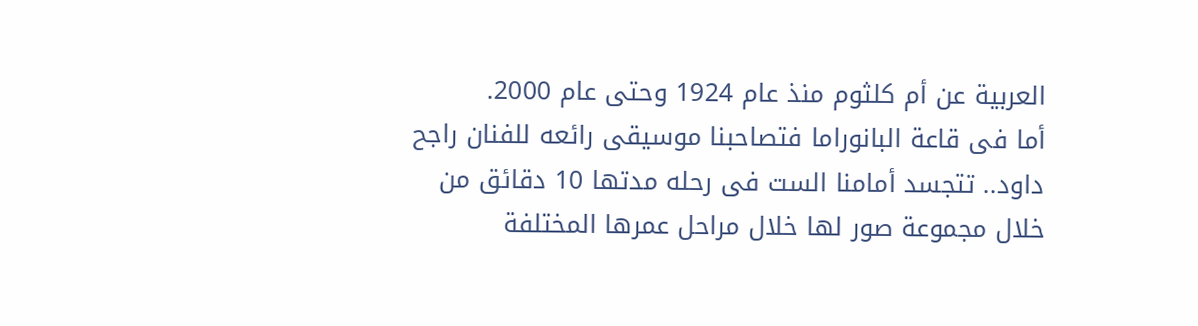العربية عن أم كلثوم منذ عام 1924 وحتى عام 2000.
أما فى قاعة البانوراما فتصاحبنا موسيقى رائعه للفنان راجح داود.. تتجسد أمامنا الست فى رحله مدتها 10 دقائق من خلال مجموعة صور لها خلال مراحل عمرها المختلفة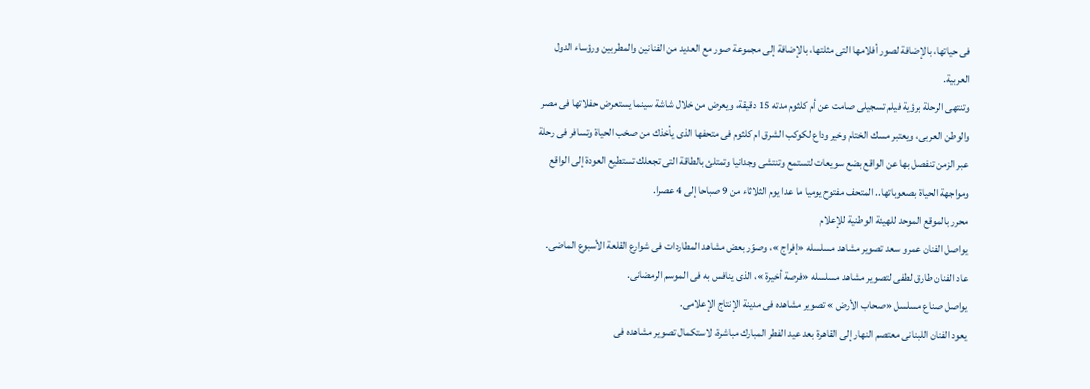فى حياتها، بالإضافة لصور أفلامها التى مثلتها، بالإضافة إلى مجموعة صور مع العديد من الفنانين والمطربين ورؤساء الدول العربية.
وتنتهى الرحلة برؤية فيلم تسجيلى صامت عن أم كلثوم مدته 15 دقيقة، ويعرض من خلال شاشة سينما يستعرض حفلاتها فى مصر والوطن العربى، ويعتبر مسك الختام وخير وداع لكوكب الشرق ام كلثوم فى متحفها الذى يأخذك من صخب الحياة وتسافر فى رحلة عبر الزمن تنفصل بها عن الواقع بضع سويعات لتستمع وتنتشى وجدانيا وتمتلئ بالطاقة التى تجعلك تستطيع العودة إلى الواقع ومواجهة الحياة بصعوباتها.. المتحف مفتوح يوميا ما عدا يوم الثلاثاء من 9 صباحا إلى 4 عصرا.
محرر بالموقع الموحد للهيئة الوطنية للإعلام
يواصل الفنان عمرو سعد تصوير مشاهد مسلسله «إفراج »، وصوّر بعض مشاهد المطاردات فى شوارع القلعة الأسبوع الماضى.
عاد الفنان طارق لطفى لتصوير مشاهد مسلسله «فرصة أخيرة »، الذى ينافس به فى الموسم الرمضانى.
يواصل صناع مسلسل «صحاب الأرض » تصوير مشاهده فى مدينة الإنتاج الإعلامى.
يعود الفنان اللبنانى معتصم النهار إلى القاهرة بعد عيد الفطر المبارك مباشرة، لاستكمال تصوير مشاهده فى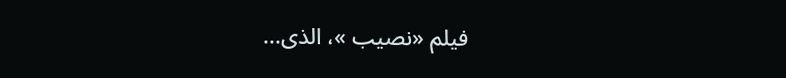فيلم «نصيب »، الذى...